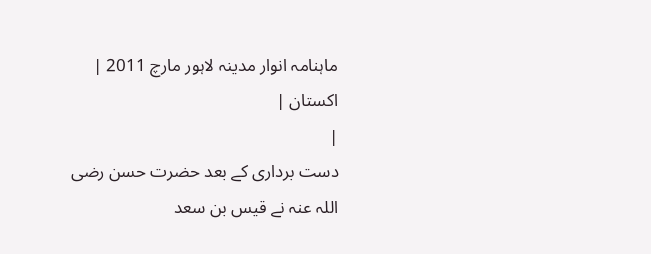ماہنامہ انوار مدینہ لاہور مارچ 2011 |
اكستان |
|
دست برداری کے بعد حضرت حسن رضی اللہ عنہ نے قیس بن سعد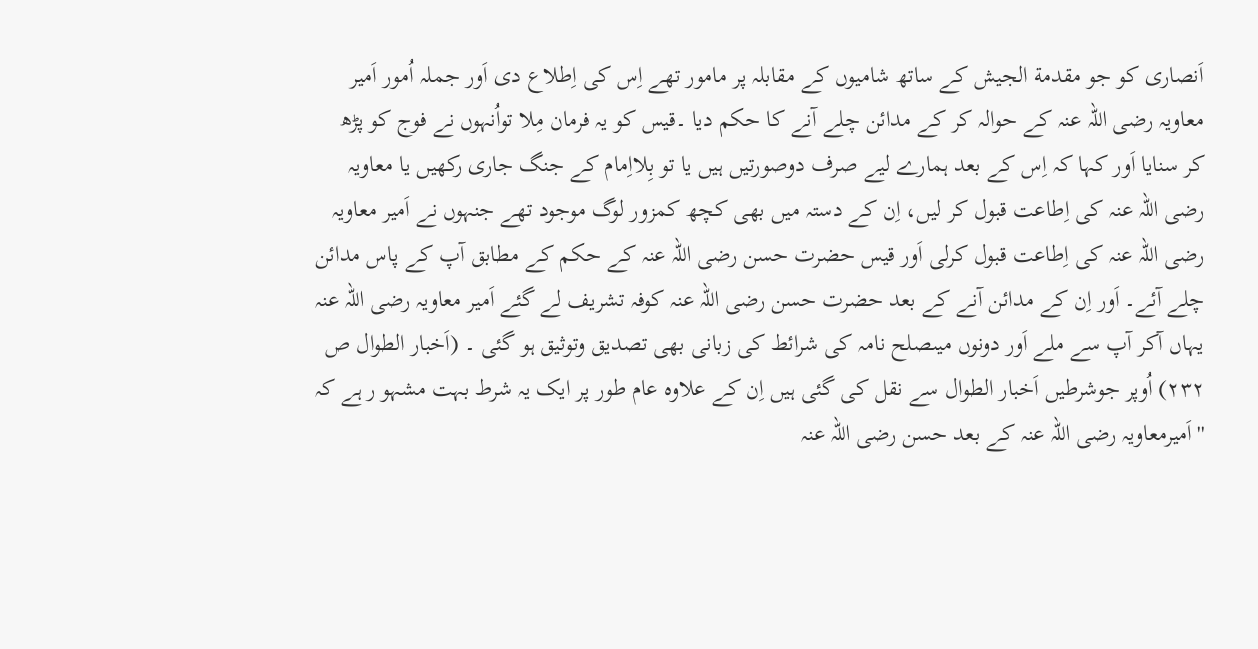اَنصاری کو جو مقدمة الجیش کے ساتھ شامیوں کے مقابلہ پر مامور تھے اِس کی اِطلاع دی اَور جملہ اُمور اَمیر معاویہ رضی اللہ عنہ کے حوالہ کر کے مدائن چلے آنے کا حکم دیا ۔قیس کو یہ فرمان مِلا تواُنہوں نے فوج کو پڑھ کر سنایا اَور کہا کہ اِس کے بعد ہمارے لیے صرف دوصورتیں ہیں یا تو بِلااِمام کے جنگ جاری رکھیں یا معاویہ رضی اللہ عنہ کی اِطاعت قبول کر لیں، اِن کے دستہ میں بھی کچھ کمزور لوگ موجود تھے جنہوں نے اَمیر معاویہ رضی اللہ عنہ کی اِطاعت قبول کرلی اَور قیس حضرت حسن رضی اللہ عنہ کے حکم کے مطابق آپ کے پاس مدائن چلے آئے۔ اَور اِن کے مدائن آنے کے بعد حضرت حسن رضی اللہ عنہ کوفہ تشریف لے گئے اَمیر معاویہ رضی اللہ عنہ یہاں آکر آپ سے ملے اَور دونوں میںصلح نامہ کی شرائط کی زبانی بھی تصدیق وتوثیق ہو گئی ۔ (اَخبار الطوال ص ٢٣٢) اُوپر جوشرطیں اَخبار الطوال سے نقل کی گئی ہیں اِن کے علاوہ عام طور پر ایک یہ شرط بہت مشہو ر ہے کہ ''اَمیرمعاویہ رضی اللہ عنہ کے بعد حسن رضی اللہ عنہ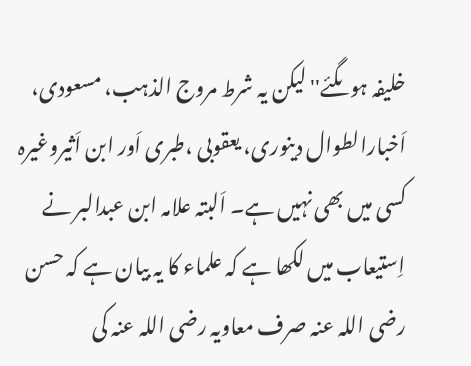خلیفہ ہوںگئے''لیکن یہ شرط مروج الذہب، مسعودی، اَخبارالطوال دینوری، یعقوبی ،طبری اَور ابن اَثیروغیرہ کسی میں بھی نہیں ہے۔ اَلبتہ علامہ ابن عبدالبر نے اِستیعاب میں لکھا ہے کہ علماء کا یہ بیان ہے کہ حسن رضی اللہ عنہ صرف معاویہ رضی اللہ عنہ کی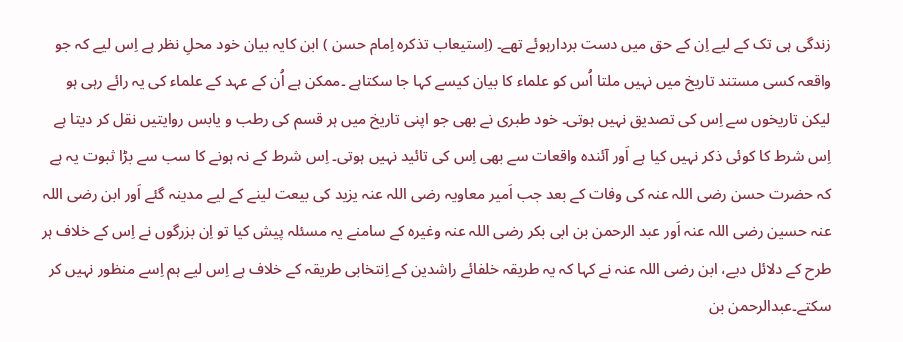زندگی ہی تک کے لیے اِن کے حق میں دست بردارہوئے تھے۔ (اِستیعاب تذکرہ اِمام حسن ) ابن کایہ بیان خود محلِ نظر ہے اِس لیے کہ جو واقعہ کسی مستند تاریخ میں نہیں ملتا اُس کو علماء کا بیان کیسے کہا جا سکتاہے ۔ممکن ہے اُن کے عہد کے علماء کی یہ رائے رہی ہو لیکن تاریخوں سے اِس کی تصدیق نہیں ہوتی۔ خود طبری نے بھی جو اپنی تاریخ میں ہر قسم کی رطب و یابس روایتیں نقل کر دیتا ہے اِس شرط کا کوئی ذکر نہیں کیا ہے اَور آئندہ واقعات سے بھی اِس کی تائید نہیں ہوتی۔ اِس شرط کے نہ ہونے کا سب سے بڑا ثبوت یہ ہے کہ حضرت حسن رضی اللہ عنہ کی وفات کے بعد جب اَمیر معاویہ رضی اللہ عنہ یزید کی بیعت لینے کے لیے مدینہ گئے اَور ابن رضی اللہ عنہ حسین رضی اللہ عنہ اَور عبد الرحمن بن ابی بکر رضی اللہ عنہ وغیرہ کے سامنے یہ مسئلہ پیش کیا تو اِن بزرگوں نے اِس کے خلاف ہر طرح کے دلائل دیے، ابن رضی اللہ عنہ نے کہا کہ یہ طریقہ خلفائے راشدین کے اِنتخابی طریقہ کے خلاف ہے اِس لیے ہم اِسے منظور نہیں کر سکتے۔عبدالرحمن بن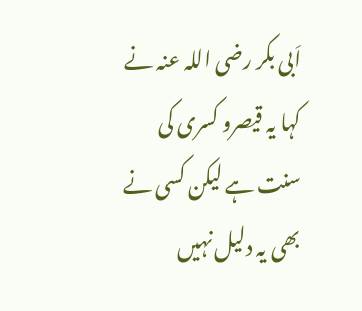اَبی بکر رضی اللہ عنہ نے کہا یہ قیصرو کسری کی سنت ہے لیکن کسی نے بھی یہ دلیل نہیں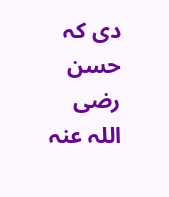دی کہ حسن رضی اللہ عنہ